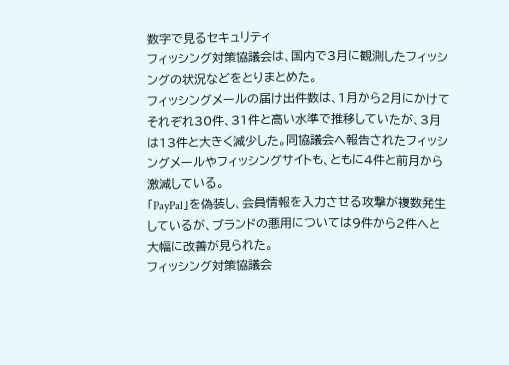数字で見るセキュリティ
フィッシング対策協議会は、国内で3月に観測したフィッシングの状況などをとりまとめた。
フィッシングメールの届け出件数は、1月から2月にかけてそれぞれ30件、31件と高い水準で推移していたが、3月は13件と大きく減少した。同協議会へ報告されたフィッシングメールやフィッシングサイトも、ともに4件と前月から激減している。
「PayPal」を偽装し、会員情報を入力させる攻撃が複数発生しているが、ブランドの悪用については9件から2件へと大幅に改善が見られた。
フィッシング対策協議会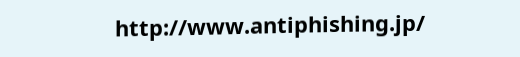http://www.antiphishing.jp/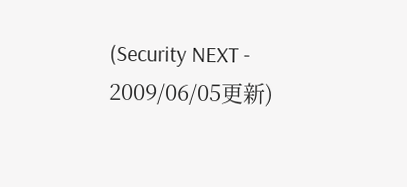(Security NEXT - 2009/06/05更新)